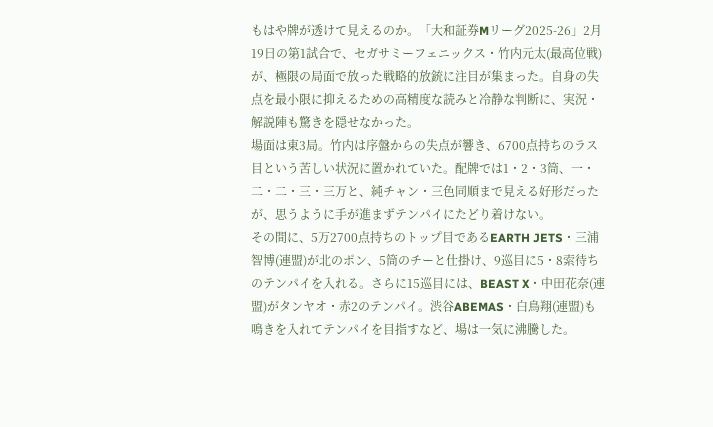もはや牌が透けて見えるのか。「大和証券Mリーグ2025-26」2月19日の第1試合で、セガサミーフェニックス・竹内元太(最高位戦)が、極限の局面で放った戦略的放銃に注目が集まった。自身の失点を最小限に抑えるための高精度な読みと冷静な判断に、実況・解説陣も驚きを隠せなかった。
場面は東3局。竹内は序盤からの失点が響き、6700点持ちのラス目という苦しい状況に置かれていた。配牌では1・2・3筒、一・二・二・三・三万と、純チャン・三色同順まで見える好形だったが、思うように手が進まずテンパイにたどり着けない。
その間に、5万2700点持ちのトップ目であるEARTH JETS・三浦智博(連盟)が北のポン、5筒のチーと仕掛け、9巡目に5・8索待ちのテンパイを入れる。さらに15巡目には、BEAST X・中田花奈(連盟)がタンヤオ・赤2のテンパイ。渋谷ABEMAS・白鳥翔(連盟)も鳴きを入れてテンパイを目指すなど、場は一気に沸騰した。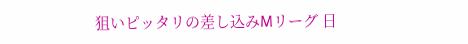狙いピッタリの差し込みMリーグ 日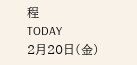程
TODAY
2月20日(金)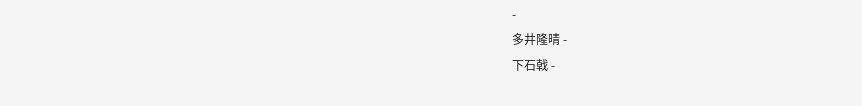-
多井隆晴 -
下石戟 -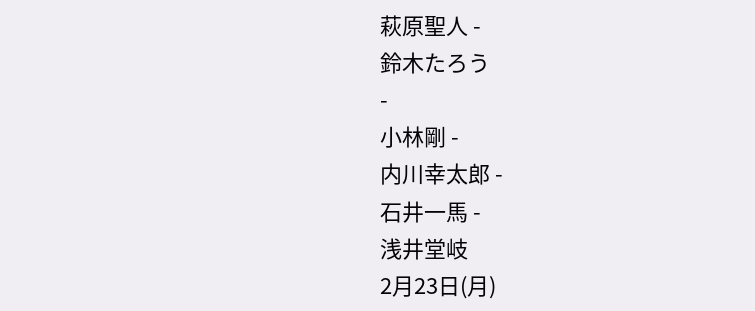萩原聖人 -
鈴木たろう
-
小林剛 -
内川幸太郎 -
石井一馬 -
浅井堂岐
2月23日(月)